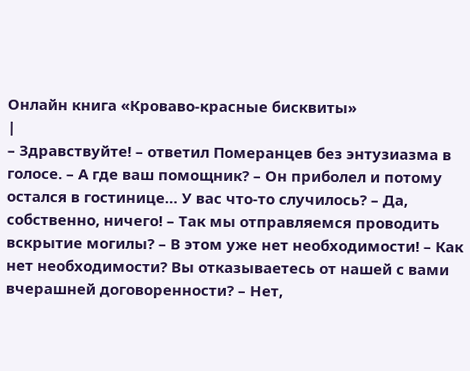Онлайн книга «Кроваво-красные бисквиты»
|
– Здравствуйте! – ответил Померанцев без энтузиазма в голосе. – А где ваш помощник? – Он приболел и потому остался в гостинице… У вас что-то случилось? – Да, собственно, ничего! – Так мы отправляемся проводить вскрытие могилы? – В этом уже нет необходимости! – Как нет необходимости? Вы отказываетесь от нашей с вами вчерашней договоренности? – Нет,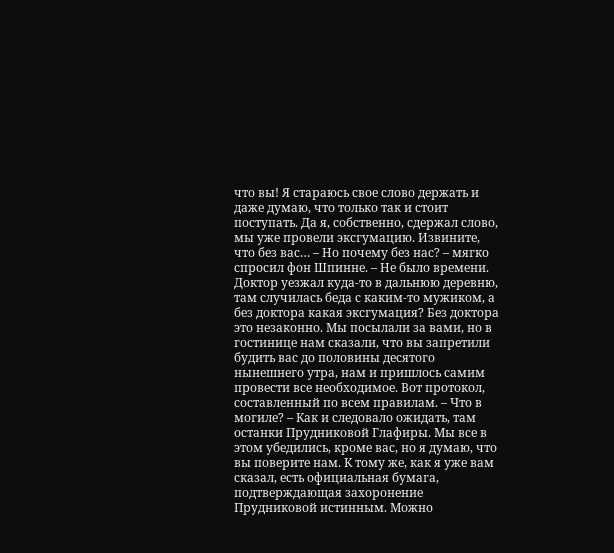что вы! Я стараюсь свое слово держать и даже думаю, что только так и стоит поступать. Да я, собственно, сдержал слово, мы уже провели эксгумацию. Извините, что без вас… – Но почему без нас? – мягко спросил фон Шпинне. – Не было времени. Доктор уезжал куда-то в дальнюю деревню, там случилась беда с каким-то мужиком, а без доктора какая эксгумация? Без доктора это незаконно. Мы посылали за вами, но в гостинице нам сказали, что вы запретили будить вас до половины десятого нынешнего утра, нам и пришлось самим провести все необходимое. Вот протокол, составленный по всем правилам. – Что в могиле? – Как и следовало ожидать, там останки Прудниковой Глафиры. Мы все в этом убедились, кроме вас, но я думаю, что вы поверите нам. К тому же, как я уже вам сказал, есть официальная бумага, подтверждающая захоронение Прудниковой истинным. Можно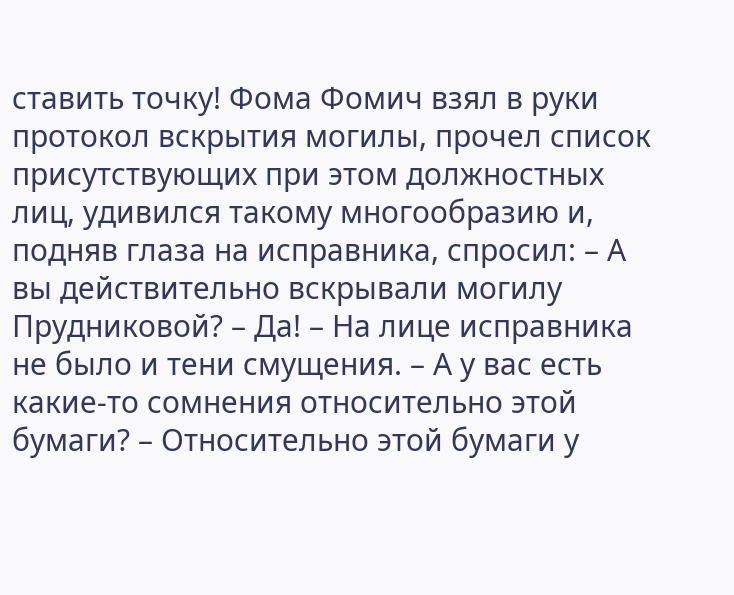ставить точку! Фома Фомич взял в руки протокол вскрытия могилы, прочел список присутствующих при этом должностных лиц, удивился такому многообразию и, подняв глаза на исправника, спросил: – А вы действительно вскрывали могилу Прудниковой? – Да! – На лице исправника не было и тени смущения. – А у вас есть какие-то сомнения относительно этой бумаги? – Относительно этой бумаги у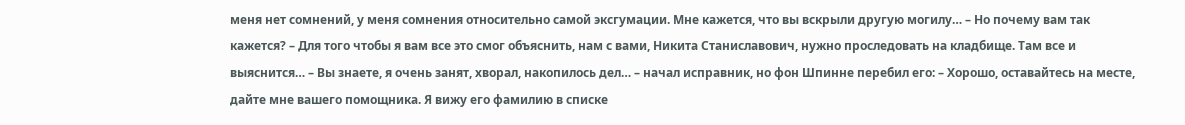меня нет сомнений, у меня сомнения относительно самой эксгумации. Мне кажется, что вы вскрыли другую могилу… – Но почему вам так кажется? – Для того чтобы я вам все это смог объяснить, нам с вами, Никита Станиславович, нужно проследовать на кладбище. Там все и выяснится… – Вы знаете, я очень занят, хворал, накопилось дел… – начал исправник, но фон Шпинне перебил его: – Хорошо, оставайтесь на месте, дайте мне вашего помощника. Я вижу его фамилию в списке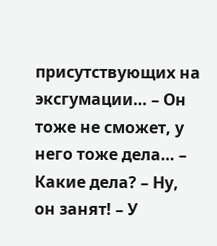присутствующих на эксгумации… – Он тоже не сможет, у него тоже дела… – Какие дела? – Ну, он занят! – У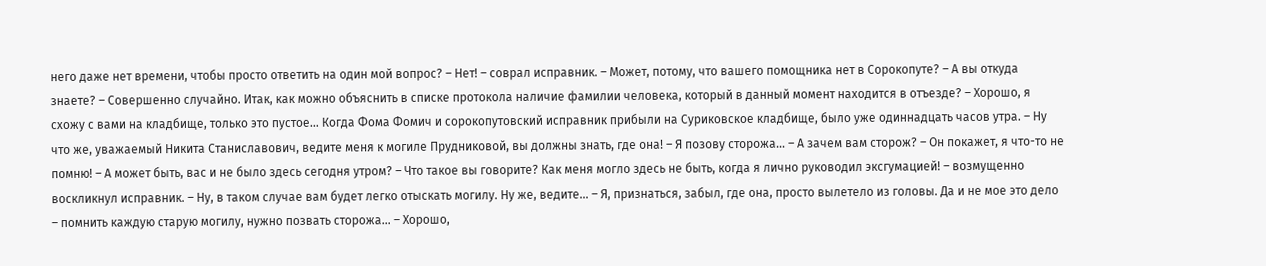него даже нет времени, чтобы просто ответить на один мой вопрос? – Нет! – соврал исправник. – Может, потому, что вашего помощника нет в Сорокопуте? – А вы откуда знаете? – Совершенно случайно. Итак, как можно объяснить в списке протокола наличие фамилии человека, который в данный момент находится в отъезде? – Хорошо, я схожу с вами на кладбище, только это пустое… Когда Фома Фомич и сорокопутовский исправник прибыли на Суриковское кладбище, было уже одиннадцать часов утра. – Ну что же, уважаемый Никита Станиславович, ведите меня к могиле Прудниковой, вы должны знать, где она! – Я позову сторожа… – А зачем вам сторож? – Он покажет, я что-то не помню! – А может быть, вас и не было здесь сегодня утром? – Что такое вы говорите? Как меня могло здесь не быть, когда я лично руководил эксгумацией! – возмущенно воскликнул исправник. – Ну, в таком случае вам будет легко отыскать могилу. Ну же, ведите… – Я, признаться, забыл, где она, просто вылетело из головы. Да и не мое это дело – помнить каждую старую могилу, нужно позвать сторожа… – Хорошо,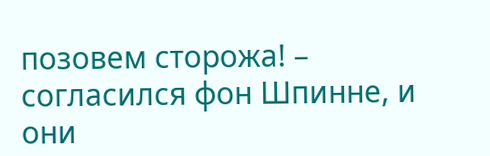позовем сторожа! – согласился фон Шпинне, и они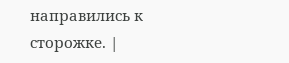направились к сторожке. |